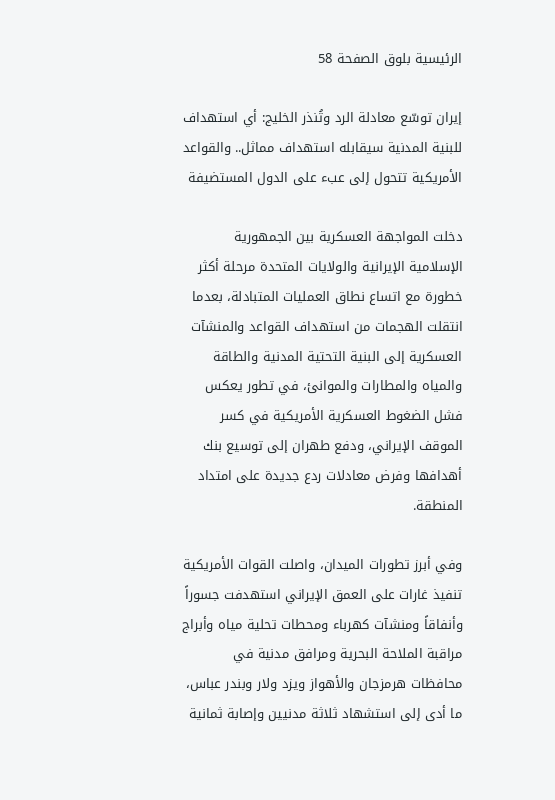الرئيسية بلوق الصفحة 58

إيران توسّع معادلة الرد وتُنذر الخليج: أي استهداف للبنية المدنية سيقابله استهداف مماثل.. والقواعد الأمريكية تتحول إلى عبء على الدول المستضيفة

دخلت المواجهة العسكرية بين الجمهورية الإسلامية الإيرانية والولايات المتحدة مرحلة أكثر خطورة مع اتساع نطاق العمليات المتبادلة، بعدما انتقلت الهجمات من استهداف القواعد والمنشآت العسكرية إلى البنية التحتية المدنية والطاقة والمياه والمطارات والموانئ، في تطور يعكس فشل الضغوط العسكرية الأمريكية في كسر الموقف الإيراني، ودفع طهران إلى توسيع بنك أهدافها وفرض معادلات ردع جديدة على امتداد المنطقة.

وفي أبرز تطورات الميدان، واصلت القوات الأمريكية تنفيذ غارات على العمق الإيراني استهدفت جسوراً وأنفاقاً ومنشآت كهرباء ومحطات تحلية مياه وأبراج مراقبة الملاحة البحرية ومرافق مدنية في محافظات هرمزجان والأهواز ويزد ولار وبندر عباس، ما أدى إلى استشهاد ثلاثة مدنيين وإصابة ثمانية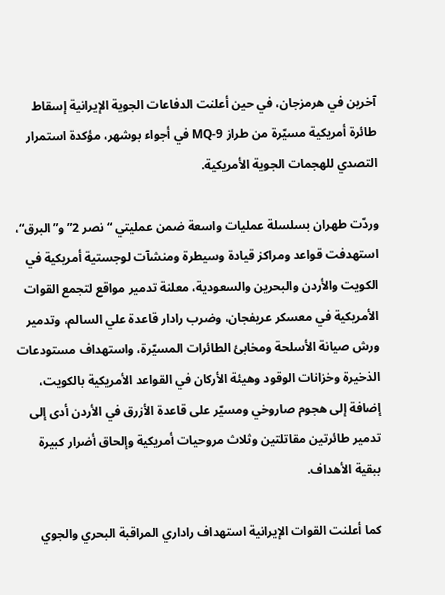آخرين في هرمزجان، في حين أعلنت الدفاعات الجوية الإيرانية إسقاط طائرة أمريكية مسيّرة من طراز MQ-9 في أجواء بوشهر، مؤكدة استمرار التصدي للهجمات الجوية الأمريكية.

وردّت طهران بسلسلة عمليات واسعة ضمن عمليتي “نصر 2” و”البرق“، استهدفت قواعد ومراكز قيادة وسيطرة ومنشآت لوجستية أمريكية في الكويت والأردن والبحرين والسعودية، معلنة تدمير مواقع لتجمع القوات الأمريكية في معسكر عريفجان، وضرب رادار قاعدة علي السالم، وتدمير ورش صيانة الأسلحة ومخابئ الطائرات المسيّرة، واستهداف مستودعات الذخيرة وخزانات الوقود وهيئة الأركان في القواعد الأمريكية بالكويت، إضافة إلى هجوم صاروخي ومسيّر على قاعدة الأزرق في الأردن أدى إلى تدمير طائرتين مقاتلتين وثلاث مروحيات أمريكية وإلحاق أضرار كبيرة ببقية الأهداف.

كما أعلنت القوات الإيرانية استهداف راداري المراقبة البحري والجوي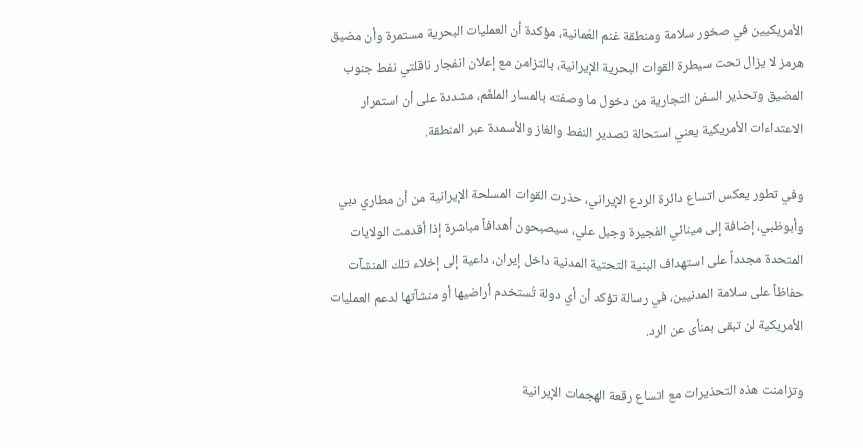الأمريكيين في صخور سلامة ومنطقة غنم العُمانية، مؤكدة أن العمليات البحرية مستمرة وأن مضيق هرمز لا يزال تحت سيطرة القوات البحرية الإيرانية، بالتزامن مع إعلان انفجار ناقلتي نفط جنوب المضيق وتحذير السفن التجارية من دخول ما وصفته بالمسار الملغّم، مشددة على أن استمرار الاعتداءات الأمريكية يعني استحالة تصدير النفط والغاز والأسمدة عبر المنطقة.

وفي تطور يعكس اتساع دائرة الردع الإيراني، حذرت القوات المسلحة الإيرانية من أن مطاري دبي وأبوظبي، إضافة إلى مينائي الفجيرة وجبل علي، سيصبحون أهدافاً مباشرة إذا أقدمت الولايات المتحدة مجدداً على استهداف البنية التحتية المدنية داخل إيران، داعية إلى إخلاء تلك المنشآت حفاظاً على سلامة المدنيين، في رسالة تؤكد أن أي دولة تُستخدم أراضيها أو منشآتها لدعم العمليات الأمريكية لن تبقى بمنأى عن الرد.

وتزامنت هذه التحذيرات مع اتساع رقعة الهجمات الإيرانية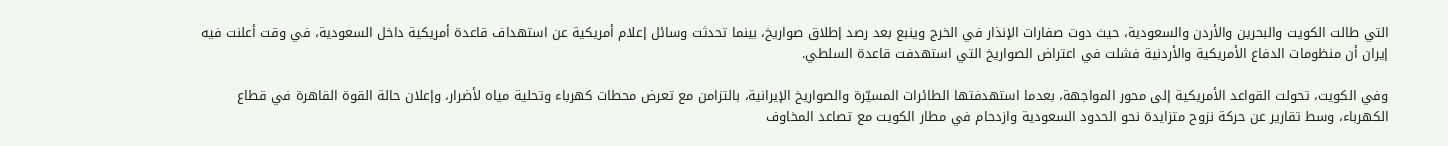التي طالت الكويت والبحرين والأردن والسعودية، حيث دوت صفارات الإنذار في الخرج وينبع بعد رصد إطلاق صواريخ، بينما تحدثت وسائل إعلام أمريكية عن استهداف قاعدة أمريكية داخل السعودية، في وقت أعلنت فيه إيران أن منظومات الدفاع الأمريكية والأردنية فشلت في اعتراض الصواريخ التي استهدفت قاعدة السلطي.

وفي الكويت، تحولت القواعد الأمريكية إلى محور المواجهة، بعدما استهدفتها الطائرات المسيّرة والصواريخ الإيرانية، بالتزامن مع تعرض محطات كهرباء وتحلية مياه لأضرار، وإعلان حالة القوة القاهرة في قطاع الكهرباء، وسط تقارير عن حركة نزوح متزايدة نحو الحدود السعودية وازدحام في مطار الكويت مع تصاعد المخاوف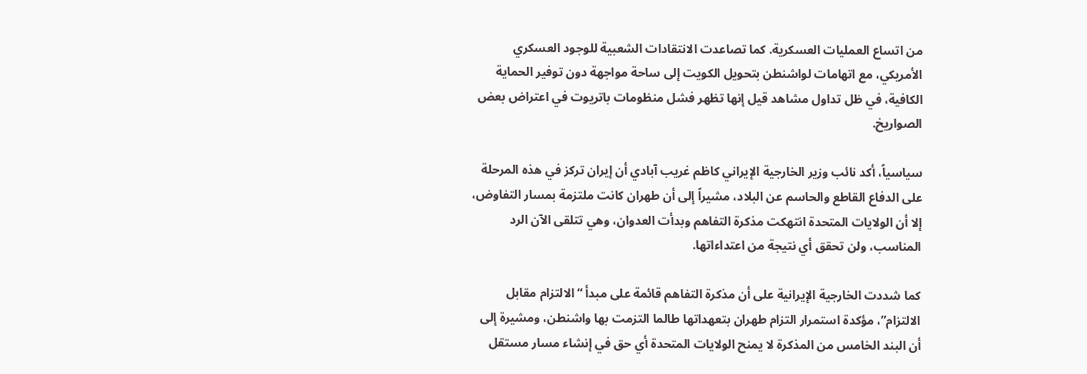من اتساع العمليات العسكرية. كما تصاعدت الانتقادات الشعبية للوجود العسكري الأمريكي، مع اتهامات لواشنطن بتحويل الكويت إلى ساحة مواجهة دون توفير الحماية الكافية، في ظل تداول مشاهد قيل إنها تظهر فشل منظومات باتريوت في اعتراض بعض الصواريخ.

سياسياً، أكد نائب وزير الخارجية الإيراني كاظم غريب آبادي أن إيران تركز في هذه المرحلة على الدفاع القاطع والحاسم عن البلاد، مشيراً إلى أن طهران كانت ملتزمة بمسار التفاوض، إلا أن الولايات المتحدة انتهكت مذكرة التفاهم وبدأت العدوان، وهي تتلقى الآن الرد المناسب، ولن تحقق أي نتيجة من اعتداءاتها.

كما شددت الخارجية الإيرانية على أن مذكرة التفاهم قائمة على مبدأ “الالتزام مقابل الالتزام”، مؤكدة استمرار التزام طهران بتعهداتها طالما التزمت بها واشنطن، ومشيرة إلى أن البند الخامس من المذكرة لا يمنح الولايات المتحدة أي حق في إنشاء مسار مستقل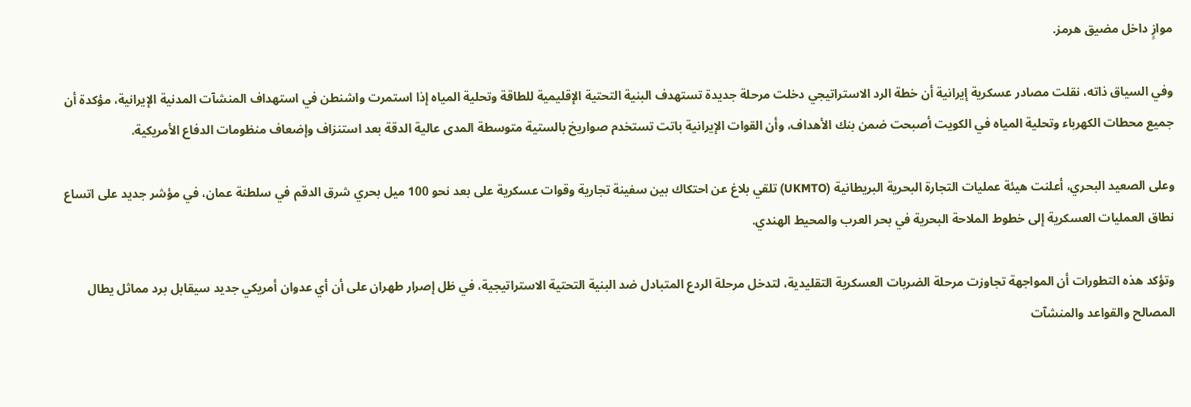موازٍ داخل مضيق هرمز.

وفي السياق ذاته، نقلت مصادر عسكرية إيرانية أن خطة الرد الاستراتيجي دخلت مرحلة جديدة تستهدف البنية التحتية الإقليمية للطاقة وتحلية المياه إذا استمرت واشنطن في استهداف المنشآت المدنية الإيرانية، مؤكدة أن جميع محطات الكهرباء وتحلية المياه في الكويت أصبحت ضمن بنك الأهداف، وأن القوات الإيرانية باتت تستخدم صواريخ بالستية متوسطة المدى عالية الدقة بعد استنزاف وإضعاف منظومات الدفاع الأمريكية.

وعلى الصعيد البحري، أعلنت هيئة عمليات التجارة البحرية البريطانية (UKMTO) تلقي بلاغ عن احتكاك بين سفينة تجارية وقوات عسكرية على بعد نحو 100 ميل بحري شرق الدقم في سلطنة عمان، في مؤشر جديد على اتساع نطاق العمليات العسكرية إلى خطوط الملاحة البحرية في بحر العرب والمحيط الهندي.

وتؤكد هذه التطورات أن المواجهة تجاوزت مرحلة الضربات العسكرية التقليدية، لتدخل مرحلة الردع المتبادل ضد البنية التحتية الاستراتيجية، في ظل إصرار طهران على أن أي عدوان أمريكي جديد سيقابل برد مماثل يطال المصالح والقواعد والمنشآت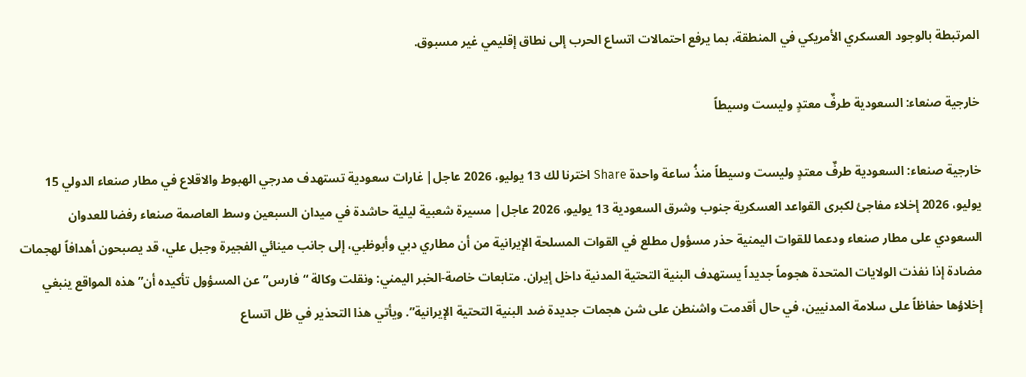المرتبطة بالوجود العسكري الأمريكي في المنطقة، بما يرفع احتمالات اتساع الحرب إلى نطاق إقليمي غير مسبوق.

خارجية صنعاء: السعودية طرفٌ معتدٍ وليست وسيطاً

خارجية صنعاء: السعودية طرفٌ معتدٍ وليست وسيطاً منذُ ساعة واحدة Share اخترنا لك 13 يوليو، 2026 عاجل| غارات سعودية تستهدف مدرجي الهبوط والاقلاع في مطار صنعاء الدولي 15 يوليو، 2026 إخلاء مفاجئ لكبرى القواعد العسكرية جنوب وشرق السعودية 13 يوليو، 2026 عاجل| مسيرة شعبية ليلية حاشدة في ميدان السبعين وسط العاصمة صنعاء رفضا للعدوان السعودي على مطار صنعاء ودعما للقوات اليمنية حذر مسؤول مطلع في القوات المسلحة الإيرانية من أن مطاري دبي وأبوظبي، إلى جانب مينائي الفجيرة وجبل علي، قد يصبحون أهدافاً لهجمات مضادة إذا نفذت الولايات المتحدة هجوماً جديداً يستهدف البنية التحتية المدنية داخل إيران. متابعات خاصة-الخبر اليمني: ونقلت وكالة “فارس” عن المسؤول تأكيده أن” هذه المواقع ينبغي إخلاؤها حفاظاً على سلامة المدنيين، في حال أقدمت واشنطن على شن هجمات جديدة ضد البنية التحتية الإيرانية”. ويأتي هذا التحذير في ظل اتساع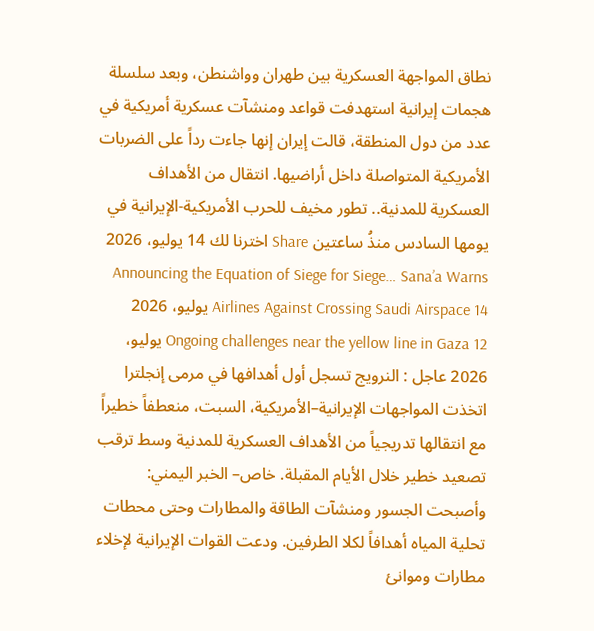نطاق المواجهة العسكرية بين طهران وواشنطن، وبعد سلسلة هجمات إيرانية استهدفت قواعد ومنشآت عسكرية أمريكية في عدد من دول المنطقة، قالت إيران إنها جاءت رداً على الضربات الأمريكية المتواصلة داخل أراضيها. انتقال من الأهداف العسكرية للمدنية.. تطور مخيف للحرب الأمريكية-الإيرانية في يومها السادس منذُ ساعتين Share اخترنا لك 14 يوليو، 2026 Announcing the Equation of Siege for Siege… Sana’a Warns Airlines Against Crossing Saudi Airspace 14 يوليو، 2026 Ongoing challenges near the yellow line in Gaza 12 يوليو، 2026 عاجل : النرويج تسجل أول أهدافها في مرمى إنجلترا اتخذت المواجهات الإيرانية–الأمريكية، السبت، منعطفاً خطيراً مع انتقالها تدريجياً من الأهداف العسكرية للمدنية وسط ترقب تصعيد خطير خلال الأيام المقبلة. خاص– الخبر اليمني: وأصبحت الجسور ومنشآت الطاقة والمطارات وحتى محطات تحلية المياه أهدافاً لكلا الطرفين. ودعت القوات الإيرانية لإخلاء مطارات وموانئ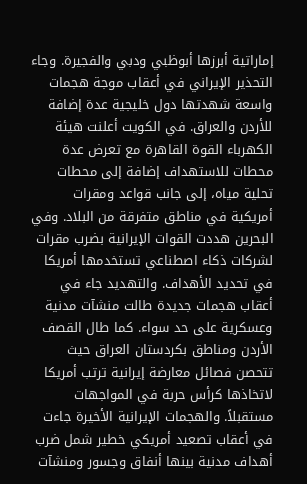إماراتية أبرزها أبوظبي ودبي والفجيرة. وجاء التحذير الإيراني في أعقاب موجة هجمات واسعة شهدتها دول خليجية عدة إضافة للأردن والعراق. في الكويت أعلنت هيئة الكهرباء القوة القاهرة مع تعرض عدة محطات للاستهداف إضافة إلى محطات تحلية مياه، إلى جانب قواعد ومقرات أمريكية في مناطق متفرقة من البلاد. وفي البحرين هددت القوات الإيرانية بضرب مقرات لشركات ذكاء اصطناعي تستخدمها أمريكا في تحديد الأهداف. والتهديد جاء في أعقاب هجمات جديدة طالت منشآت مدنية وعسكرية على حد سواء. كما طال القصف الأردن ومناطق بكردستان العراق حيث تتحصن فصائل معارضة إيرانية ترتب أمريكا لاتخاذها كرأس حربة في المواجهات مستقبلاً. والهجمات الإيرانية الأخيرة جاءت في أعقاب تصعيد أمريكي خطير شمل ضرب أهداف مدنية بينها أنفاق وجسور ومنشآت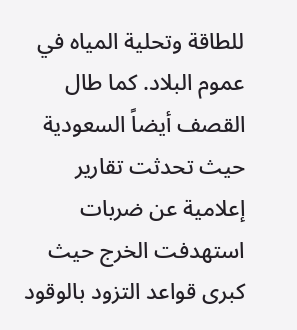للطاقة وتحلية المياه في عموم البلاد. كما طال القصف أيضاً السعودية حيث تحدثت تقارير إعلامية عن ضربات استهدفت الخرج حيث كبرى قواعد التزود بالوقود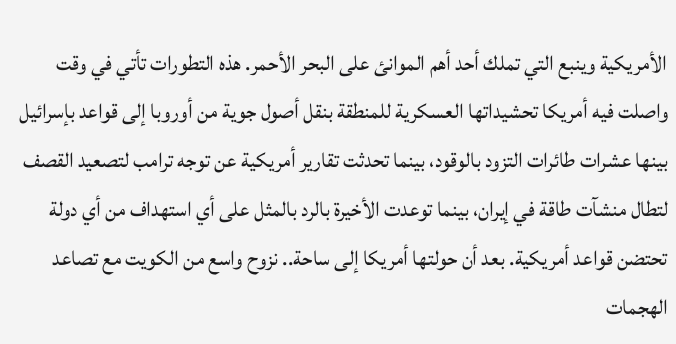الأمريكية وينبع التي تملك أحد أهم الموانئ على البحر الأحمر. هذه التطورات تأتي في وقت واصلت فيه أمريكا تحشيداتها العسكرية للمنطقة بنقل أصول جوية من أوروبا إلى قواعد بإسرائيل بينها عشرات طائرات التزود بالوقود، بينما تحدثت تقارير أمريكية عن توجه ترامب لتصعيد القصف لتطال منشآت طاقة في إيران، بينما توعدت الأخيرة بالرد بالمثل على أي استهداف من أي دولة تحتضن قواعد أمريكية. بعد أن حولتها أمريكا إلى ساحة.. نزوح واسع من الكويت مع تصاعد الهجمات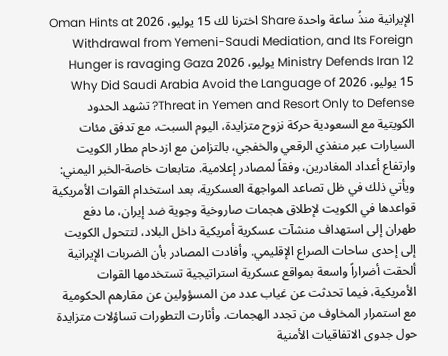الإيرانية منذُ ساعة واحدة Share اخترنا لك 15 يوليو، 2026 Oman Hints at Withdrawal from Yemeni-Saudi Mediation, and Its Foreign Ministry Defends Iran 12 يوليو، 2026 Hunger is ravaging Gaza 15 يوليو، 2026 Why Did Saudi Arabia Avoid the Language of Threat in Yemen and Resort Only to Defense? تشهد الحدود الكويتية مع السعودية حركة نزوح متزايدة، اليوم السبت، مع تدفق مئات السيارات عبر منفذي الرقعي والخفجي، بالتزامن مع ازدحام مطار الكويت وارتفاع أعداد المغادرين، وفقاً لمصادر إعلامية. متابعات خاصة-الخبر اليمني: ويأتي ذلك في ظل تصاعد المواجهة العسكرية، بعد استخدام القوات الأمريكية قواعدها في الكويت لإطلاق هجمات صاروخية وجوية ضد إيران، ما دفع طهران إلى استهداف منشآت عسكرية أمريكية داخل البلاد، لتتحول الكويت إلى إحدى ساحات الصراع الإقليمي. وأفادت المصادر بأن الضربات الإيرانية ألحقت أضراراً واسعة بمواقع عسكرية استراتيجية تستخدمها القوات الأمريكية، فيما تحدثت عن غياب عدد من المسؤولين عن مقارهم الحكومية مع استمرار المخاوف من تجدد الهجمات. وأثارت التطورات تساؤلات متزايدة حول جدوى الاتفاقيات الأمنية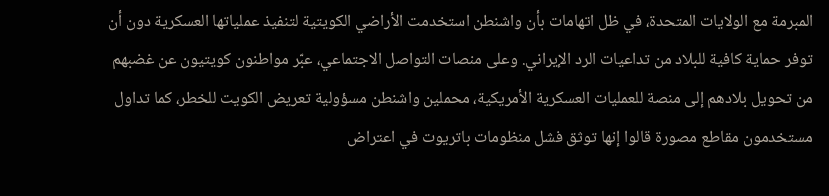المبرمة مع الولايات المتحدة، في ظل اتهامات بأن واشنطن استخدمت الأراضي الكويتية لتنفيذ عملياتها العسكرية دون أن توفر حماية كافية للبلاد من تداعيات الرد الإيراني. وعلى منصات التواصل الاجتماعي، عبّر مواطنون كويتيون عن غضبهم من تحويل بلادهم إلى منصة للعمليات العسكرية الأمريكية، محملين واشنطن مسؤولية تعريض الكويت للخطر، كما تداول مستخدمون مقاطع مصورة قالوا إنها توثق فشل منظومات باتريوت في اعتراض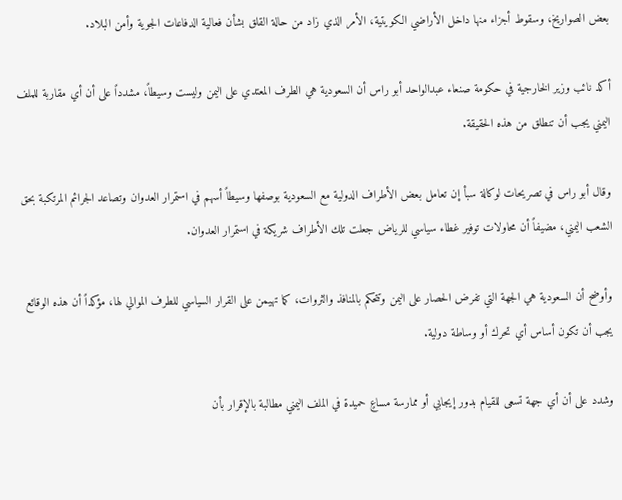بعض الصواريخ، وسقوط أجزاء منها داخل الأراضي الكويتية، الأمر الذي زاد من حالة القلق بشأن فعالية الدفاعات الجوية وأمن البلاد.

أكد نائب وزير الخارجية في حكومة صنعاء عبدالواحد أبو راس أن السعودية هي الطرف المعتدي على اليمن وليست وسيطاً، مشدداً على أن أي مقاربة للملف اليمني يجب أن تنطلق من هذه الحقيقة.

وقال أبو راس في تصريحات لوكالة سبأ إن تعامل بعض الأطراف الدولية مع السعودية بوصفها وسيطاً أسهم في استمرار العدوان وتصاعد الجرائم المرتكبة بحق الشعب اليمني، مضيفاً أن محاولات توفير غطاء سياسي للرياض جعلت تلك الأطراف شريكة في استمرار العدوان.

وأوضح أن السعودية هي الجهة التي تفرض الحصار على اليمن وتتحكم بالمنافذ والثروات، كما تهيمن على القرار السياسي للطرف الموالي لها، مؤكداً أن هذه الوقائع يجب أن تكون أساس أي تحرك أو وساطة دولية.

وشدد على أن أي جهة تسعى للقيام بدور إيجابي أو ممارسة مساعٍ حميدة في الملف اليمني مطالبة بالإقرار بأن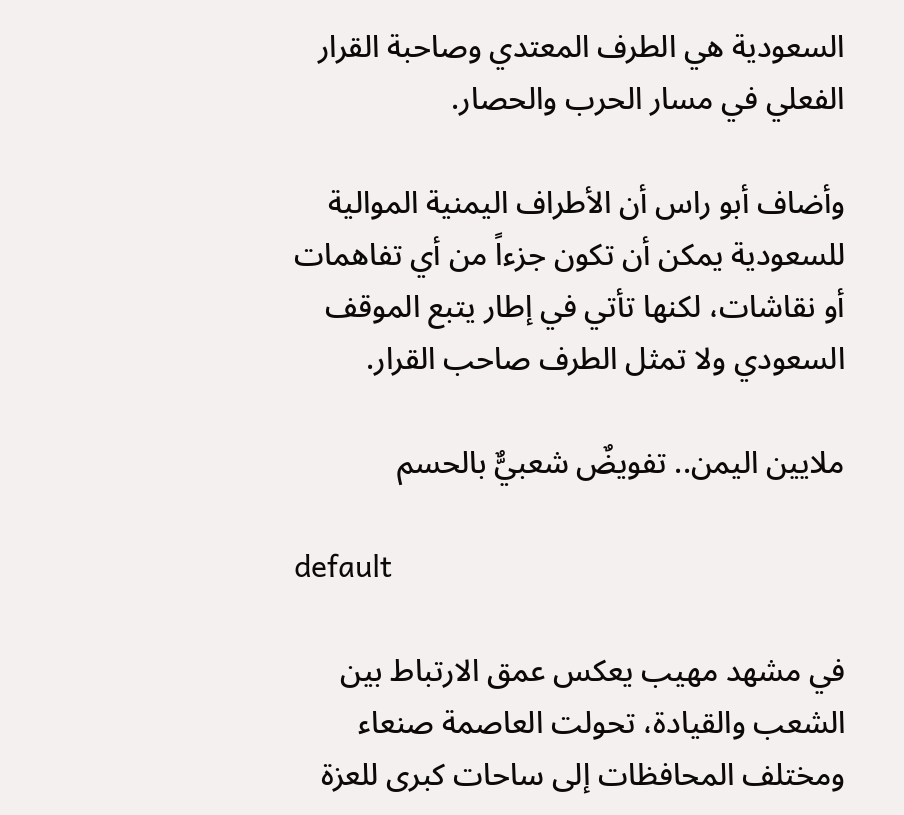السعودية هي الطرف المعتدي وصاحبة القرار الفعلي في مسار الحرب والحصار.

وأضاف أبو راس أن الأطراف اليمنية الموالية للسعودية يمكن أن تكون جزءاً من أي تفاهمات أو نقاشات، لكنها تأتي في إطار يتبع الموقف السعودي ولا تمثل الطرف صاحب القرار.

ملايين اليمن.. تفويضٌ شعبيٌّ بالحسم

default

في مشهد مهيب يعكس عمق الارتباط بين الشعب والقيادة، تحولت العاصمة صنعاء ومختلف المحافظات إلى ساحات كبرى للعزة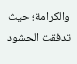والكرامة؛ حيث تدفقت الحشود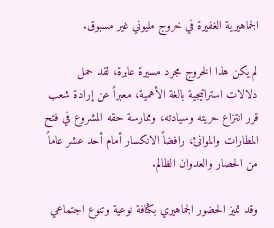الجماهيرية الغفيرة في خروج مليوني غير مسبوق.

لم يكن هذا الخروج مجرد مسيرة عابرة، لقد حمل دلالات استراتيجية بالغة الأهمية، معبراً عن إرادة شعب قرر انتزاع حريته وسيادته، وممارسة حقه المشروع في فتح المطارات والموانئ، رافضاً الانكسار أمام أحد عشر عاماً من الحصار والعدوان الظالم.

وقد تميز الحضور الجماهيري بكثافة نوعية وتنوع اجتماعي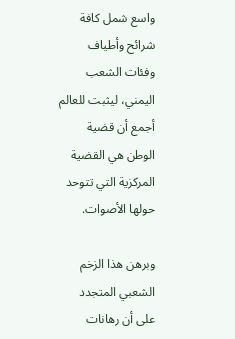واسع شمل كافة شرائح وأطياف وفئات الشعب اليمني، ليثبت للعالم أجمع أن قضية الوطن هي القضية المركزية التي تتوحد حولها الأصوات.

وبرهن هذا الزخم الشعبي المتجدد على أن رهانات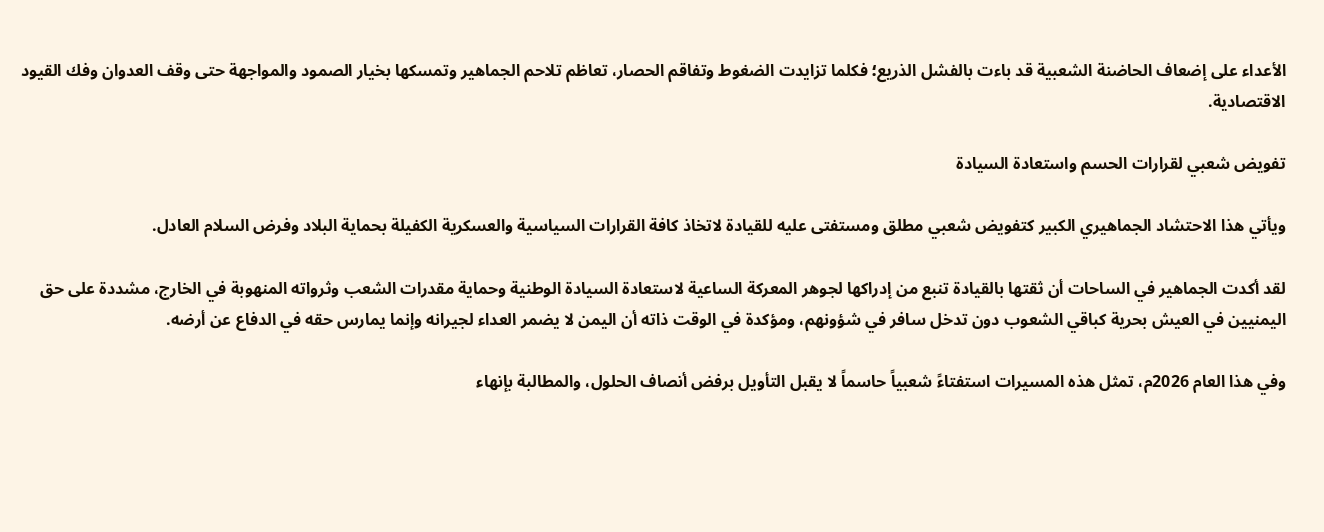الأعداء على إضعاف الحاضنة الشعبية قد باءت بالفشل الذريع؛ فكلما تزايدت الضغوط وتفاقم الحصار، تعاظم تلاحم الجماهير وتمسكها بخيار الصمود والمواجهة حتى وقف العدوان وفك القيود الاقتصادية.

تفويض شعبي لقرارات الحسم واستعادة السيادة

ويأتي هذا الاحتشاد الجماهيري الكبير كتفويض شعبي مطلق ومستفتى عليه للقيادة لاتخاذ كافة القرارات السياسية والعسكرية الكفيلة بحماية البلاد وفرض السلام العادل.

لقد أكدت الجماهير في الساحات أن ثقتها بالقيادة تنبع من إدراكها لجوهر المعركة الساعية لاستعادة السيادة الوطنية وحماية مقدرات الشعب وثرواته المنهوبة في الخارج، مشددة على حق اليمنيين في العيش بحرية كباقي الشعوب دون تدخل سافر في شؤونهم، ومؤكدة في الوقت ذاته أن اليمن لا يضمر العداء لجيرانه وإنما يمارس حقه في الدفاع عن أرضه.

وفي هذا العام 2026م، تمثل هذه المسيرات استفتاءً شعبياً حاسماً لا يقبل التأويل برفض أنصاف الحلول، والمطالبة بإنهاء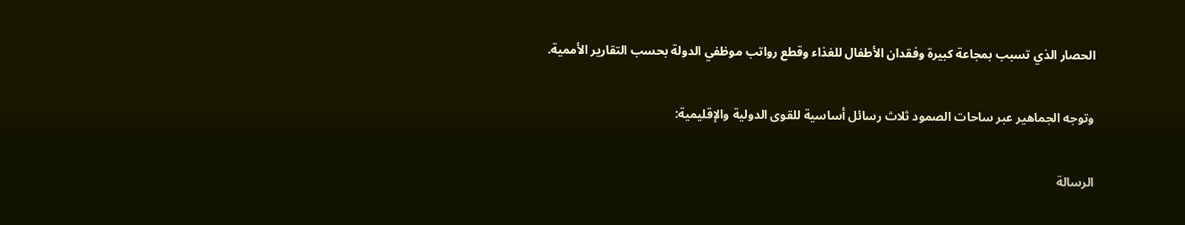الحصار الذي تسبب بمجاعة كبيرة وفقدان الأطفال للغذاء وقطع رواتب موظفي الدولة بحسب التقارير الأممية.

وتوجه الجماهير عبر ساحات الصمود ثلاث رسائل أساسية للقوى الدولية والإقليمية:

الرسالة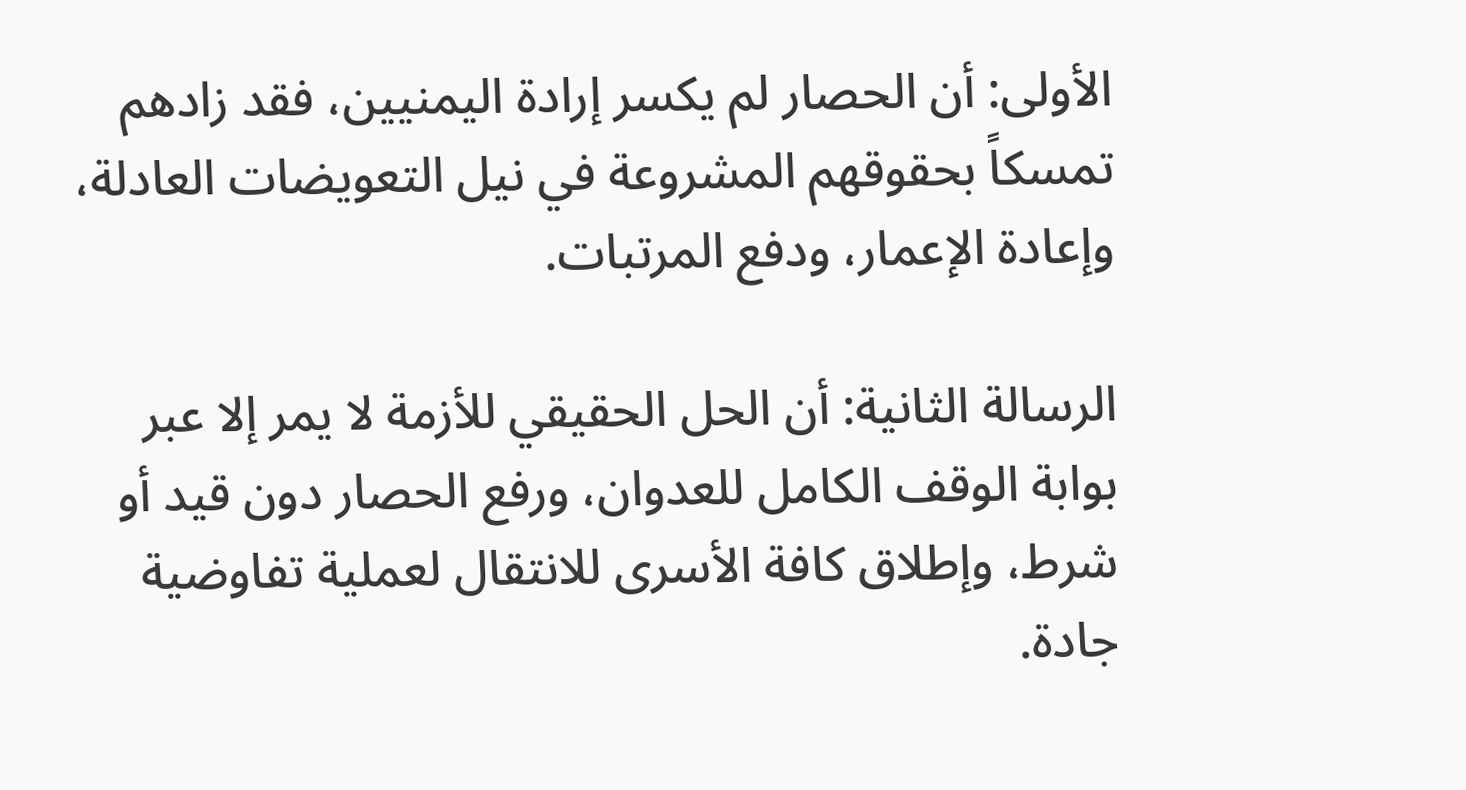الأولى: أن الحصار لم يكسر إرادة اليمنيين، فقد زادهم تمسكاً بحقوقهم المشروعة في نيل التعويضات العادلة، وإعادة الإعمار، ودفع المرتبات.

الرسالة الثانية: أن الحل الحقيقي للأزمة لا يمر إلا عبر بوابة الوقف الكامل للعدوان، ورفع الحصار دون قيد أو شرط، وإطلاق كافة الأسرى للانتقال لعملية تفاوضية جادة.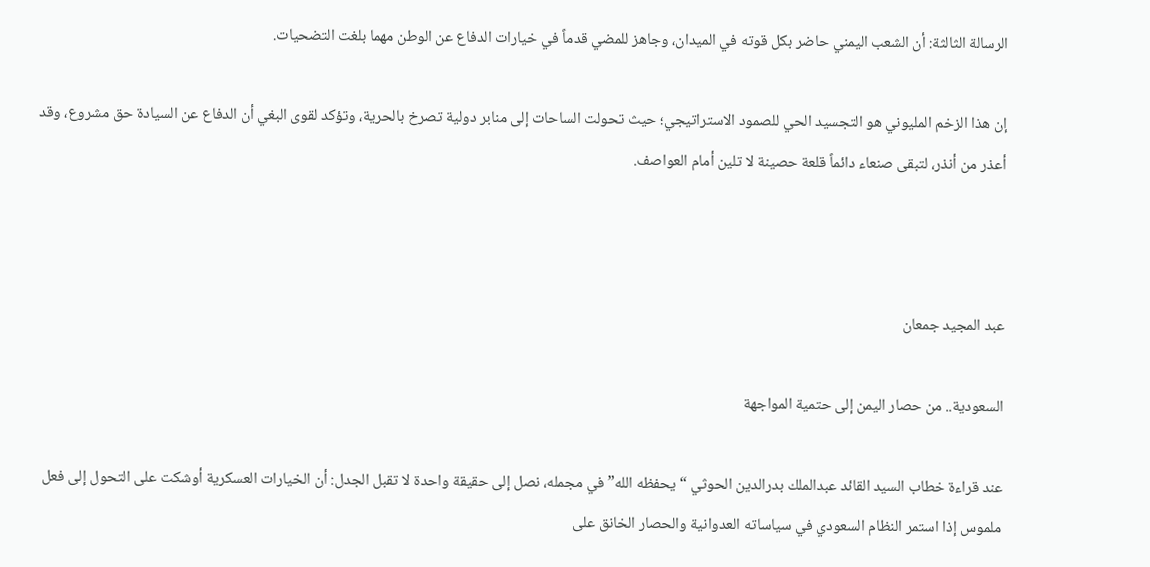الرسالة الثالثة: أن الشعب اليمني حاضر بكل قوته في الميدان، وجاهز للمضي قدماً في خيارات الدفاع عن الوطن مهما بلغت التضحيات.

إن هذا الزخم المليوني هو التجسيد الحي للصمود الاستراتيجي؛ حيث تحولت الساحات إلى منابر دولية تصرخ بالحرية، وتؤكد لقوى البغي أن الدفاع عن السيادة حق مشروع، وقد أعذر من أنذر، لتبقى صنعاء دائماً قلعة حصينة لا تلين أمام العواصف.



عبد المجيد جمعان

السعودية.. من حصار اليمن إلى حتمية المواجهة

عند قراءة خطاب السيد القائد عبدالملك بدرالدين الحوثي “يحفظه الله” في مجمله، نصل إلى حقيقة واحدة لا تقبل الجدل: أن الخيارات العسكرية أوشكت على التحول إلى فعل ملموس إذا استمر النظام السعودي في سياساته العدوانية والحصار الخانق على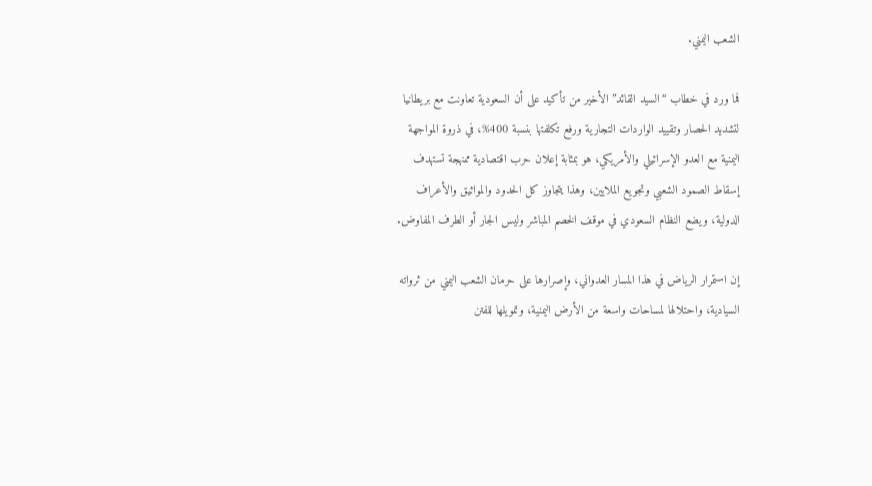الشعب اليمني.

فما ورد في خطاب “السيد القائد” الأخير من تأكيد على أن السعودية تعاونت مع بريطانيا لتشديد الحصار وتقييد الواردات التجارية ورفع تكلفتها بنسبة 400%، في ذروة المواجهة اليمنية مع العدو الإسرائيلي والأمريكي، هو بمثابة إعلان حرب اقتصادية ممنهجة تستهدف إسقاط الصمود الشعبي وتجويع الملايين، وهذا يتجاوز كل الحدود والمواثيق والأعراف الدولية، ويضع النظام السعودي في موقف الخصم المباشر وليس الجار أو الطرف المفاوض.

إن استمرار الرياض في هذا المسار العدواني، وإصرارها على حرمان الشعب اليمني من ثرواته السيادية، واحتلالها لمساحات واسعة من الأرض اليمنية، وتمويلها للفتن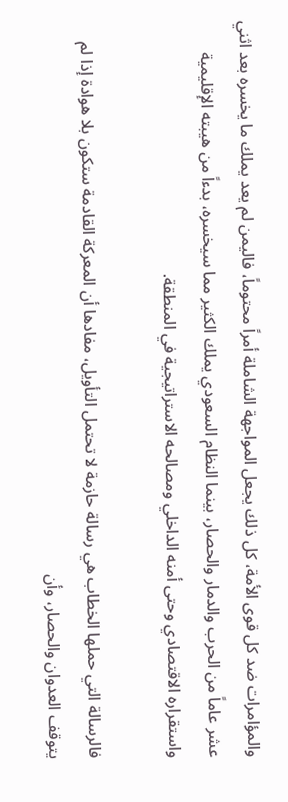والمؤامرات ضد كل قوى الأمة، كل ذلك يجعل المواجهة الشاملة أمراً محتوماً، فاليمن لم يعد يملك ما يخسره بعد اثني عشر عاماً من الحرب والدمار والحصار، بينما النظام السعودي يملك الكثير مما سيخسره، بدءاً من هيبته الإقليمية واستقراره الاقتصادي وحتى أمنه الداخلي ومصالحه الاستراتيجية في المنطقة.

فالرسالة التي حملها الخطاب هي رسالة حازمة لا تحتمل التأويل، مفادها أن المعركة القادمة ستكون بلا هوادة إذا لم يتوقف العدوان والحصار، وأن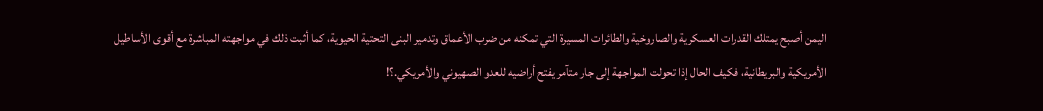اليمن أصبح يمتلك القدرات العسكرية والصاروخية والطائرات المسيرة التي تمكنه من ضرب الأعماق وتدمير البنى التحتية الحيوية، كما أثبت ذلك في مواجهته المباشرة مع أقوى الأساطيل الأمريكية والبريطانية، فكيف الحال إذا تحولت المواجهة إلى جار متآمر يفتح أراضيه للعدو الصهيوني والأمريكي.؟!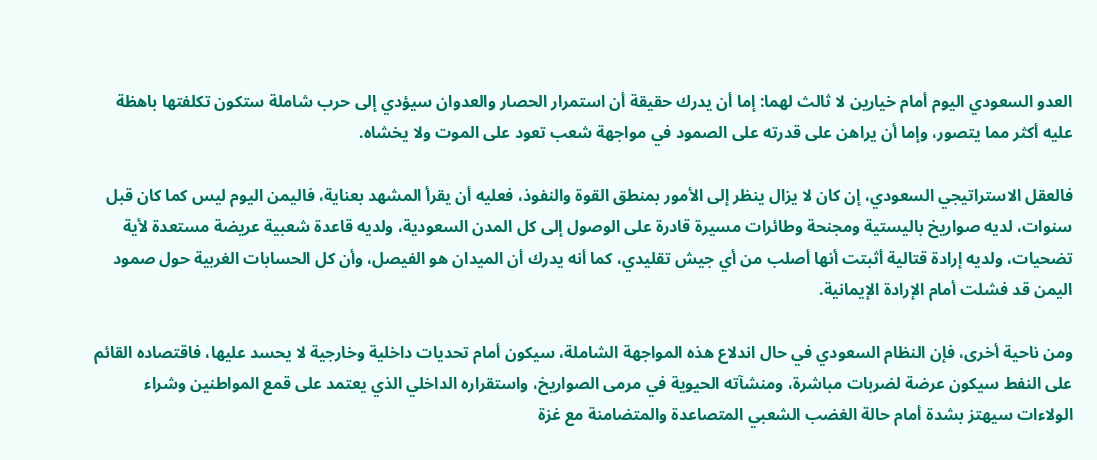العدو السعودي اليوم أمام خيارين لا ثالث لهما: إما أن يدرك حقيقة أن استمرار الحصار والعدوان سيؤدي إلى حرب شاملة ستكون تكلفتها باهظة عليه أكثر مما يتصور، وإما أن يراهن على قدرته على الصمود في مواجهة شعب تعود على الموت ولا يخشاه.

فالعقل الاستراتيجي السعودي، إن كان لا يزال ينظر إلى الأمور بمنطق القوة والنفوذ، فعليه أن يقرأ المشهد بعناية، فاليمن اليوم ليس كما كان قبل سنوات، لديه صواريخ باليستية ومجنحة وطائرات مسيرة قادرة على الوصول إلى كل المدن السعودية، ولديه قاعدة شعبية عريضة مستعدة لأية تضحيات، ولديه إرادة قتالية أثبتت أنها أصلب من أي جيش تقليدي، كما أنه يدرك أن الميدان هو الفيصل، وأن كل الحسابات الغربية حول صمود اليمن قد فشلت أمام الإرادة الإيمانية.

ومن ناحية أخرى، فإن النظام السعودي في حال اندلاع هذه المواجهة الشاملة، سيكون أمام تحديات داخلية وخارجية لا يحسد عليها، فاقتصاده القائم على النفط سيكون عرضة لضربات مباشرة، ومنشآته الحيوية في مرمى الصواريخ، واستقراره الداخلي الذي يعتمد على قمع المواطنين وشراء الولاءات سيهتز بشدة أمام حالة الغضب الشعبي المتصاعدة والمتضامنة مع غزة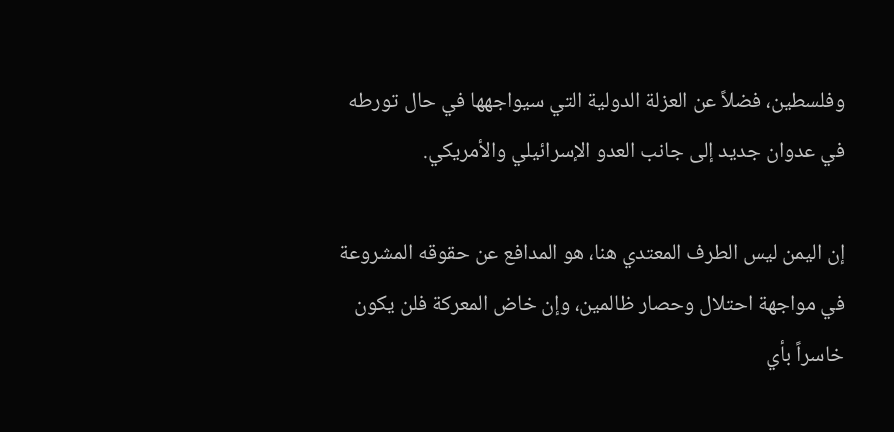وفلسطين، فضلاً عن العزلة الدولية التي سيواجهها في حال تورطه في عدوان جديد إلى جانب العدو الإسرائيلي والأمريكي.

إن اليمن ليس الطرف المعتدي هنا، هو المدافع عن حقوقه المشروعة في مواجهة احتلال وحصار ظالمين، وإن خاض المعركة فلن يكون خاسراً بأي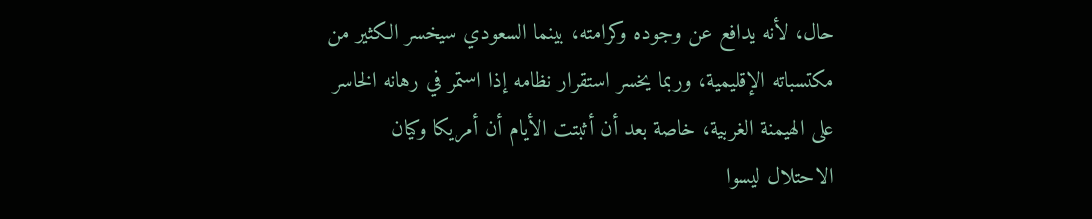حال، لأنه يدافع عن وجوده وكرامته، بينما السعودي سيخسر الكثير من مكتسباته الإقليمية، وربما يخسر استقرار نظامه إذا استمر في رهانه الخاسر على الهيمنة الغربية، خاصة بعد أن أثبتت الأيام أن أمريكا وكيان الاحتلال ليسوا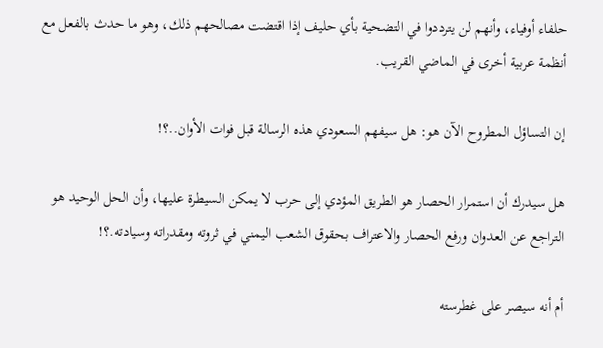حلفاء أوفياء، وأنهم لن يترددوا في التضحية بأي حليف إذا اقتضت مصالحهم ذلك، وهو ما حدث بالفعل مع أنظمة عربية أخرى في الماضي القريب.

إن التساؤل المطروح الآن هو: هل سيفهم السعودي هذه الرسالة قبل فوات الأوان..؟!

هل سيدرك أن استمرار الحصار هو الطريق المؤدي إلى حرب لا يمكن السيطرة عليها، وأن الحل الوحيد هو التراجع عن العدوان ورفع الحصار والاعتراف بحقوق الشعب اليمني في ثروته ومقدراته وسيادته.؟!

أم أنه سيصر على غطرسته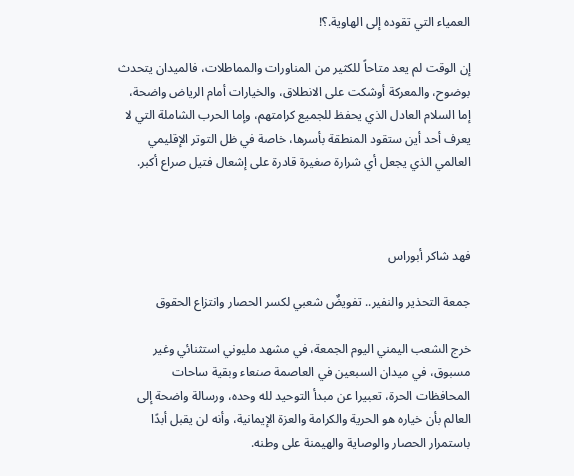العمياء التي تقوده إلى الهاوية.؟!

إن الوقت لم يعد متاحاً للكثير من المناورات والمماطلات، فالميدان يتحدث بوضوح، والمعركة أوشكت على الانطلاق، والخيارات أمام الرياض واضحة، إما السلام العادل الذي يحفظ للجميع كرامتهم، وإما الحرب الشاملة التي لا يعرف أحد أين ستقود المنطقة بأسرها، خاصة في ظل التوتر الإقليمي العالمي الذي يجعل أي شرارة صغيرة قادرة على إشعال فتيل صراع أكبر.



فهد شاكر أبوراس

جمعة التحذير والنفير.. تفويضٌ شعبي لكسر الحصار وانتزاع الحقوق

خرج الشعب اليمني اليوم الجمعة، في مشهد مليوني استثنائي وغير مسبوق، في ميدان السبعين في العاصمة صنعاء وبقية ساحات المحافظات الحرة، تعبيرا عن مبدأ التوحيد لله وحده، ورسالة واضحة إلى العالم بأن خياره هو الحرية والكرامة والعزة الإيمانية، وأنه لن يقبل أبدًا باستمرار الحصار والوصاية والهيمنة على وطنه.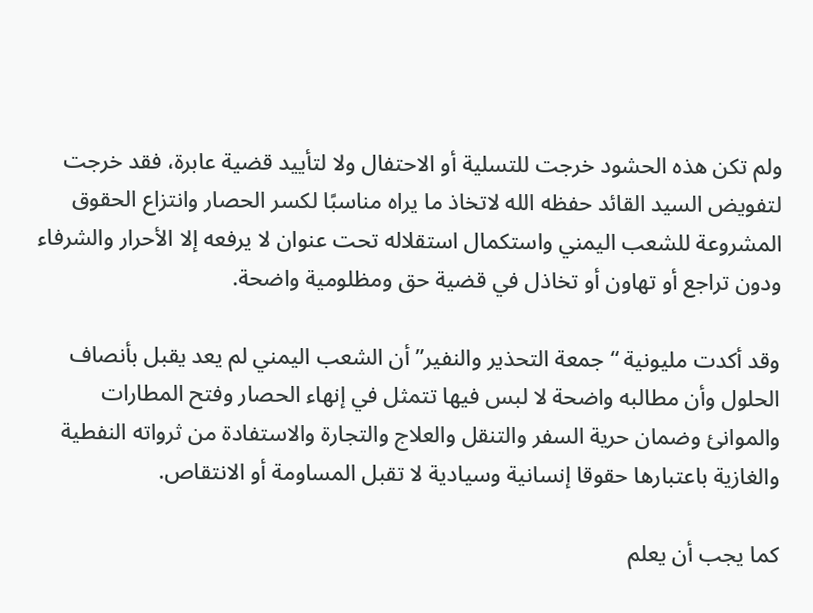ولم تكن هذه الحشود خرجت للتسلية أو الاحتفال ولا لتأييد قضية عابرة، فقد خرجت لتفويض السيد القائد حفظه الله لاتخاذ ما يراه مناسبًا لكسر الحصار وانتزاع الحقوق المشروعة للشعب اليمني واستكمال استقلاله تحت عنوان لا يرفعه إلا الأحرار والشرفاء ودون تراجع أو تهاون أو تخاذل في قضية حق ومظلومية واضحة.

وقد أكدت مليونية “جمعة التحذير والنفير” أن الشعب اليمني لم يعد يقبل بأنصاف الحلول وأن مطالبه واضحة لا لبس فيها تتمثل في إنهاء الحصار وفتح المطارات والموانئ وضمان حرية السفر والتنقل والعلاج والتجارة والاستفادة من ثرواته النفطية والغازية باعتبارها حقوقا إنسانية وسيادية لا تقبل المساومة أو الانتقاص.

كما يجب أن يعلم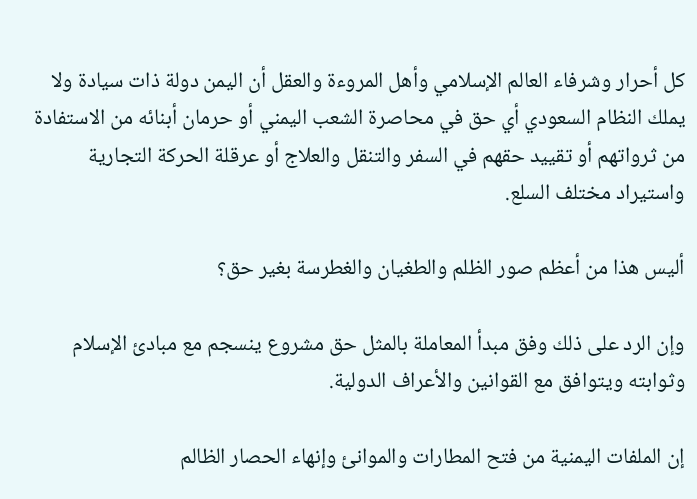كل أحرار وشرفاء العالم الإسلامي وأهل المروءة والعقل أن اليمن دولة ذات سيادة ولا يملك النظام السعودي أي حق في محاصرة الشعب اليمني أو حرمان أبنائه من الاستفادة من ثرواتهم أو تقييد حقهم في السفر والتنقل والعلاج أو عرقلة الحركة التجارية واستيراد مختلف السلع.

أليس هذا من أعظم صور الظلم والطغيان والغطرسة بغير حق؟

وإن الرد على ذلك وفق مبدأ المعاملة بالمثل حق مشروع ينسجم مع مبادئ الإسلام وثوابته ويتوافق مع القوانين والأعراف الدولية.

إن الملفات اليمنية من فتح المطارات والموانئ وإنهاء الحصار الظالم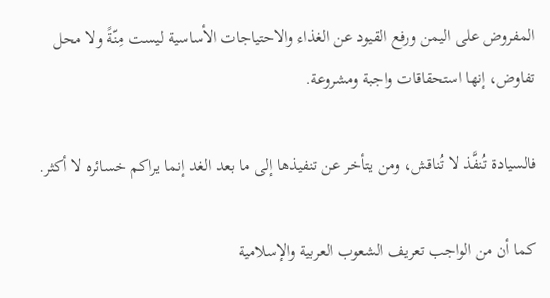المفروض على اليمن ورفع القيود عن الغذاء والاحتياجات الأساسية ليست مِنّةً ولا محل تفاوض، إنها استحقاقات واجبة ومشروعة.

فالسيادة تُنفَّذ لا تُناقش، ومن يتأخر عن تنفيذها إلى ما بعد الغد إنما يراكم خسائره لا أكثر.

كما أن من الواجب تعريف الشعوب العربية والإسلامية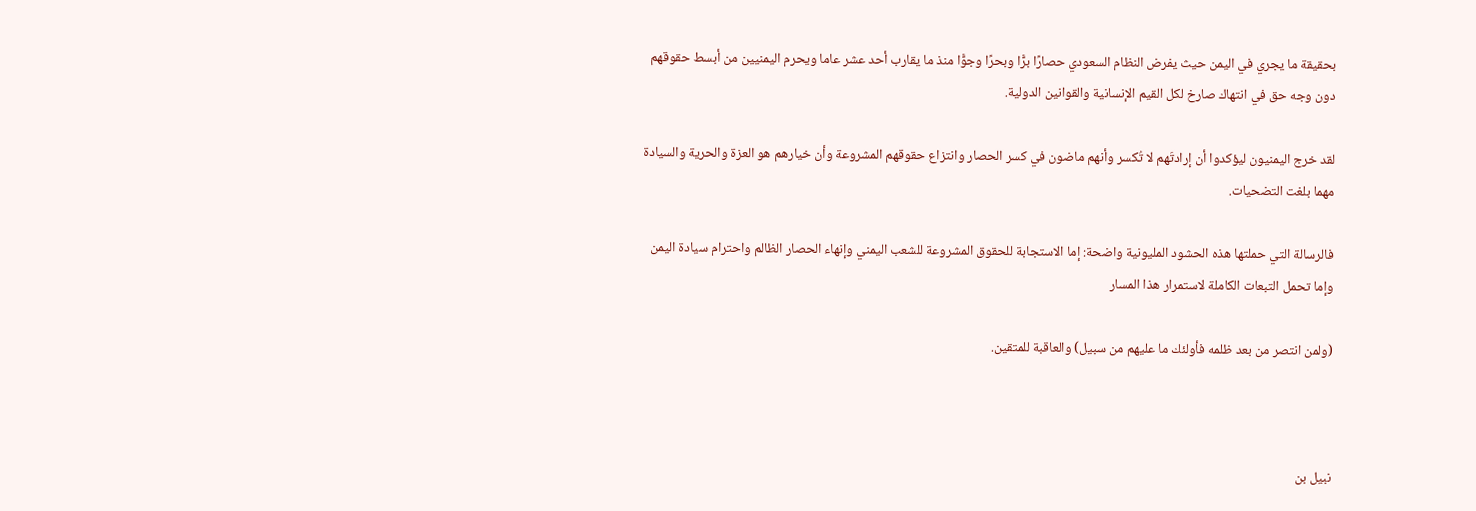بحقيقة ما يجري في اليمن حيث يفرض النظام السعودي حصارًا برًّا وبحرًا وجوًّا منذ ما يقارب أحد عشر عاما ويحرم اليمنيين من أبسط حقوقهم دون وجه حق في انتهاك صارخ لكل القيم الإنسانية والقوانين الدولية.

لقد خرج اليمنيون ليؤكدوا أن إرادتَهم لا تُكسر وأنهم ماضون في كسر الحصار وانتزاع حقوقهم المشروعة وأن خيارهم هو العزة والحرية والسيادة مهما بلغت التضحيات.

فالرسالة التي حملتها هذه الحشود المليونية واضحة: إما الاستجابة للحقوق المشروعة للشعب اليمني وإنهاء الحصار الظالم واحترام سيادة اليمن وإما تحمل التبعات الكاملة لاستمرار هذا المسار

(ولمن انتصر من بعد ظلمه فأولئك ما عليهم من سبيل) والعاقبة للمتقين.



نبيل بن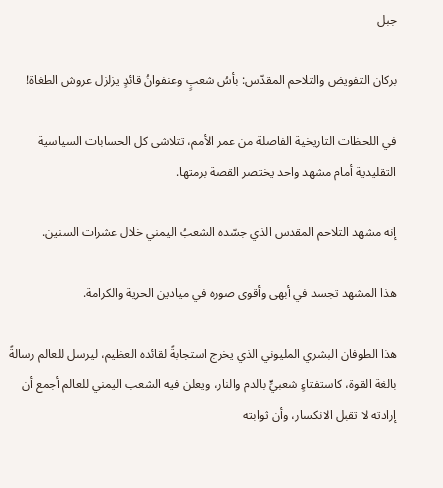جبل

بركان التفويض والتلاحم المقدّس: بأسُ شعبٍ وعنفوانُ قائدٍ يزلزل عروش الطغاة!

في اللحظات التاريخية الفاصلة من عمر الأمم، تتلاشى كل الحسابات السياسية التقليدية أمام مشهد واحد يختصر القصة برمتها.

إنه مشهد التلاحم المقدس الذي جسّده الشعبُ اليمني خلال عشرات السنين.

هذا المشهد تجسد في أبهى وأقوى صوره في ميادين الحرية والكرامة.

هذا الطوفان البشري المليوني الذي يخرج استجابةً لقائده العظيم، ليرسل للعالم رسالةً بالغة القوة، كاستفتاءٍ شعبيٍّ بالدم والنار، ويعلن فيه الشعب اليمني للعالم أجمع أن إرادته لا تقبل الانكسار، وأن ثوابته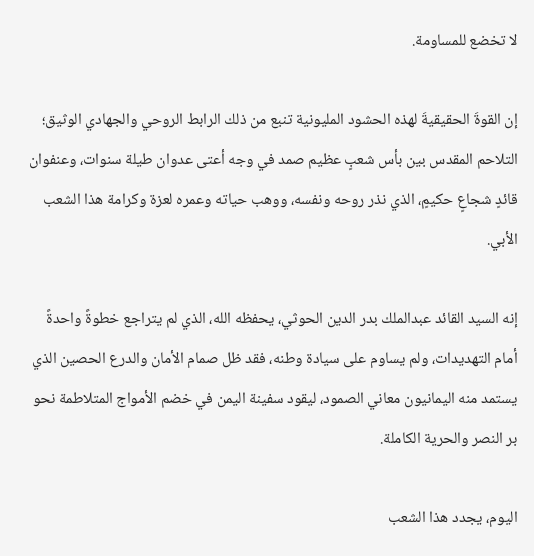لا تخضع للمساومة.

إن القوةَ الحقيقيةَ لهذه الحشود المليونية تنبع من ذلك الرابط الروحي والجهادي الوثيق؛ التلاحم المقدس بين بأس شعبٍ عظيم صمد في وجه أعتى عدوان طيلة سنوات، وعنفوان قائدٍ شجاعٍ حكيمٍ، الذي نذر روحه ونفسه، ووهب حياته وعمره لعزة وكرامة هذا الشعب الأبي.

إنه السيد القائد عبدالملك بدر الدين الحوثي، يحفظه الله، الذي لم يتراجع خطوةً واحدةً أمام التهديدات، ولم يساوم على سيادة وطنه، فقد ظل صمام الأمان والدرع الحصين الذي يستمد منه اليمانيون معاني الصمود، ليقود سفينة اليمن في خضم الأمواج المتلاطمة نحو بر النصر والحرية الكاملة.

اليوم، يجدد هذا الشعب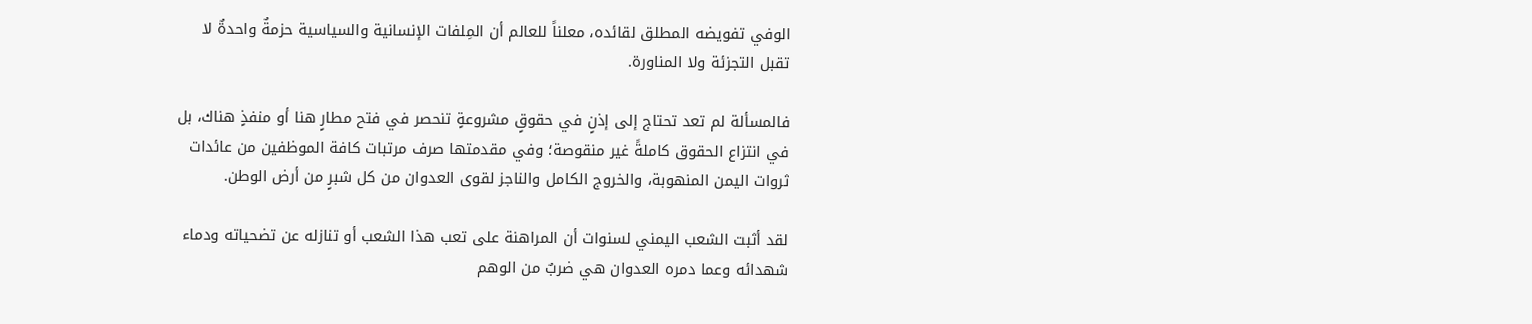الوفي تفويضه المطلق لقائده، معلناً للعالم أن المِلفات الإنسانية والسياسية حزمةٌ واحدةٌ لا تقبل التجزئة ولا المناورة.

فالمسألة لم تعد تحتاج إلى إذنٍ في حقوقٍ مشروعةٍ تنحصر في فتح مطارٍ هنا أو منفذٍ هناك، بل في انتزاع الحقوق كاملةً غير منقوصة؛ وفي مقدمتها صرف مرتبات كافة الموظفين من عائدات ثروات اليمن المنهوبة، والخروج الكامل والناجز لقوى العدوان من كل شبرٍ من أرض الوطن.

لقد أثبت الشعب اليمني لسنوات أن المراهنة على تعب هذا الشعب أو تنازله عن تضحياته ودماء شهدائه وعما دمره العدوان هي ضربٌ من الوهم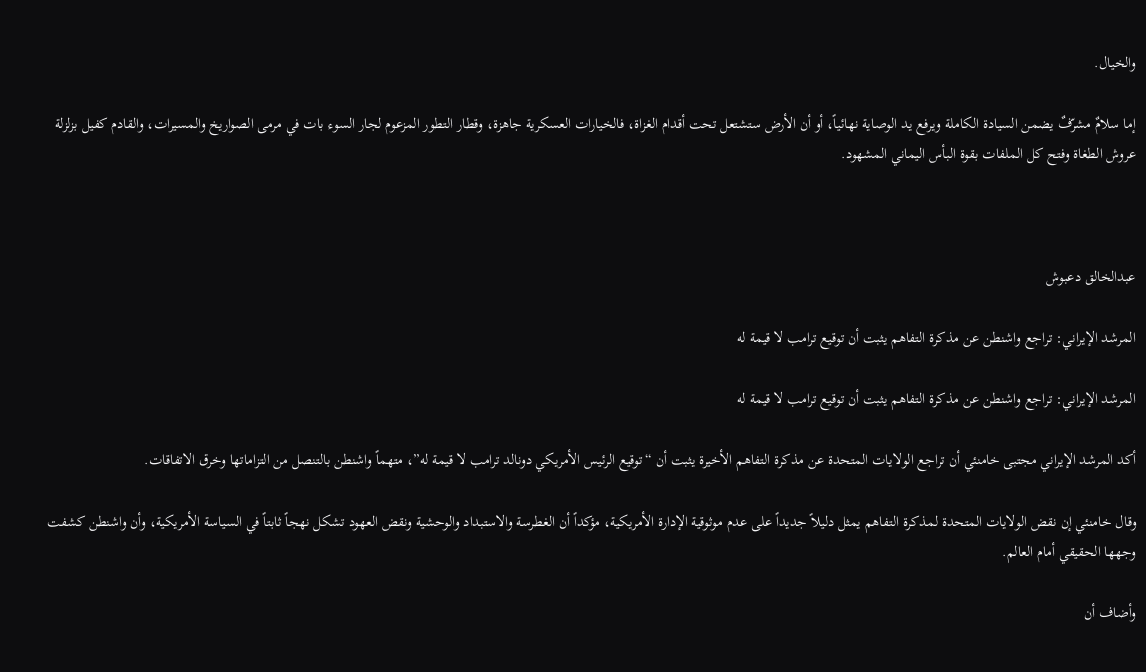والخيال.

إما سلامٌ مشرّفٌ يضمن السيادة الكاملة ويرفع يد الوصاية نهائياً، أو أن الأرض ستشتعل تحت أقدام الغزاة، فالخيارات العسكرية جاهزة، وقطار التطور المزعوم لجار السوء بات في مرمى الصواريخ والمسيرات، والقادم كفيل بزلزلة عروش الطغاة وفتح كل الملفات بقوة البأس اليماني المشهود.



عبدالخالق دعبوش

المرشد الإيراني: تراجع واشنطن عن مذكرة التفاهم يثبت أن توقيع ترامب لا قيمة له

المرشد الإيراني: تراجع واشنطن عن مذكرة التفاهم يثبت أن توقيع ترامب لا قيمة له

أكد المرشد الإيراني مجتبى خامنئي أن تراجع الولايات المتحدة عن مذكرة التفاهم الأخيرة يثبت أن “توقيع الرئيس الأمريكي دونالد ترامب لا قيمة له”، متهماً واشنطن بالتنصل من التزاماتها وخرق الاتفاقات.

وقال خامنئي إن نقض الولايات المتحدة لمذكرة التفاهم يمثل دليلاً جديداً على عدم موثوقية الإدارة الأمريكية، مؤكداً أن الغطرسة والاستبداد والوحشية ونقض العهود تشكل نهجاً ثابتاً في السياسة الأمريكية، وأن واشنطن كشفت وجهها الحقيقي أمام العالم.

وأضاف أن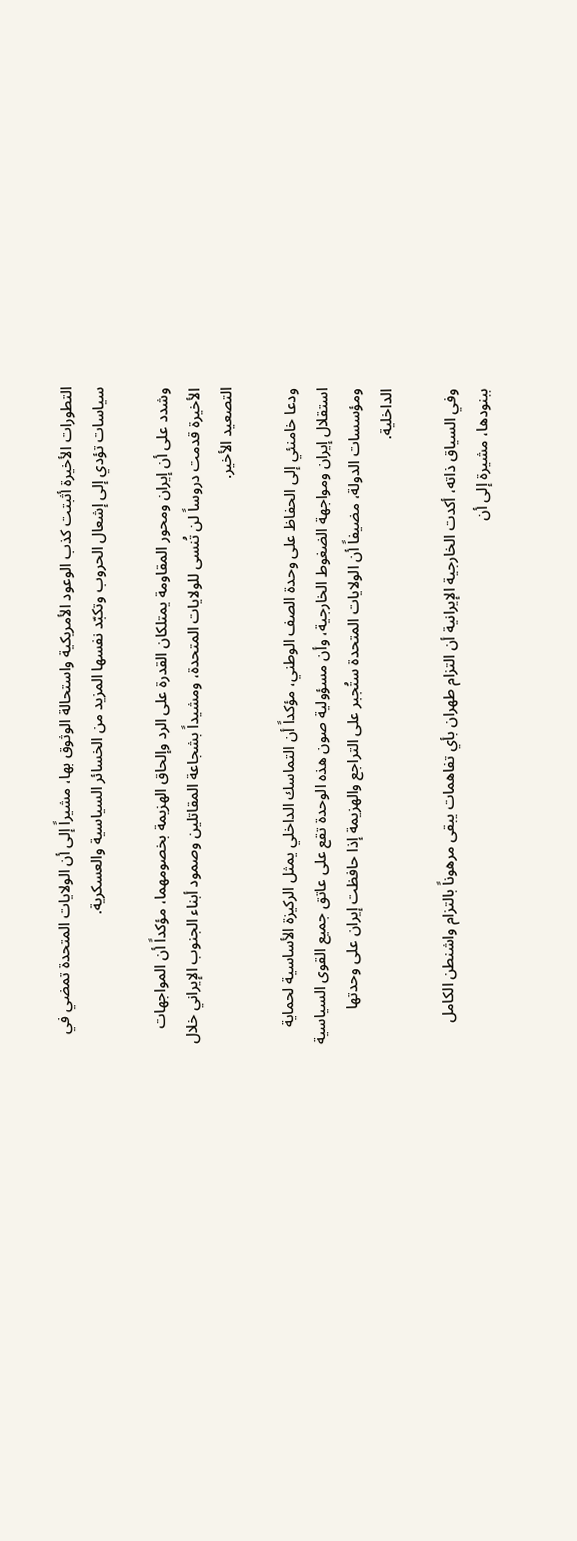التطورات الأخيرة أثبتت كذب الوعود الأمريكية واستحالة الوثوق بها، مشيراً إلى أن الولايات المتحدة تمضي في سياسات تؤدي إلى إشعال الحروب وتكبّد نفسها المزيد من الخسائر السياسية والعسكرية.

وشدد على أن إيران ومحور المقاومة يمتلكان القدرة على الرد وإلحاق الهزيمة بخصومهما، مؤكداً أن المواجهات الأخيرة قدمت دروساً لن تُنسى للولايات المتحدة، ومشيداً بشجاعة المقاتلين وصمود أبناء الجنوب الإيراني خلال التصعيد الأخير.

ودعا خامنئي إلى الحفاظ على وحدة الصف الوطني، مؤكداً أن التماسك الداخلي يمثل الركيزة الأساسية لحماية استقلال إيران ومواجهة الضغوط الخارجية، وأن مسؤولية صون هذه الوحدة تقع على عاتق جميع القوى السياسية ومؤسسات الدولة، مضيفاً أن الولايات المتحدة ستُجبر على التراجع والهزيمة إذا حافظت إيران على وحدتها الداخلية.

وفي السياق ذاته، أكدت الخارجية الإيرانية أن التزام طهران بأي تفاهمات يبقى مرهوناً بالتزام واشنطن الكامل ببنودها، مشيرة إلى أن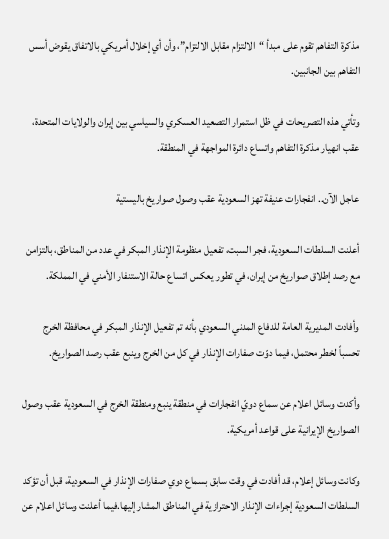مذكرة التفاهم تقوم على مبدأ “الالتزام مقابل الالتزام”، وأن أي إخلال أمريكي بالاتفاق يقوض أسس التفاهم بين الجانبين.

وتأتي هذه التصريحات في ظل استمرار التصعيد العسكري والسياسي بين إيران والولايات المتحدة، عقب انهيار مذكرة التفاهم واتساع دائرة المواجهة في المنطقة.

عاجل الآن.. انفجارات عنيفة تهز السعودية عقب وصول صواريخ باليستية

أعلنت السلطات السعودية، فجر السبت، تفعيل منظومة الإنذار المبكر في عدد من المناطق، بالتزامن مع رصد إطلاق صواريخ من إيران، في تطور يعكس اتساع حالة الاستنفار الأمني في المملكة.

وأفادت المديرية العامة للدفاع المدني السعودي بأنه تم تفعيل الإنذار المبكر في محافظة الخرج تحسباً لخطر محتمل، فيما دوّت صفارات الإنذار في كل من الخرج وينبع عقب رصد الصواريخ.

وأكدت وسائل اعلام عن سماع دويّ انفجارات في منطقة ينبع ومنطقة الخرج في السعودية عقب وصول الصواريخ الإيرانية على قواعد أمريكية.

وكانت وسائل إعلام، قد أفادت في وقت سابق بسماع دوي صفارات الإنذار في السعودية، قبل أن تؤكد السلطات السعودية إجراءات الإنذار الاحترازية في المناطق المشار إليها.فيما أعلنت وسائل اعلام عن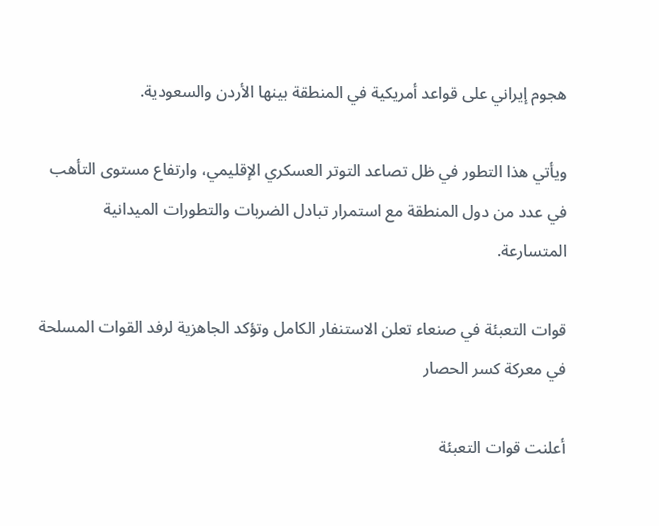هجوم إيراني على قواعد أمريكية في المنطقة بينها الأردن والسعودية.

ويأتي هذا التطور في ظل تصاعد التوتر العسكري الإقليمي، وارتفاع مستوى التأهب في عدد من دول المنطقة مع استمرار تبادل الضربات والتطورات الميدانية المتسارعة.

قوات التعبئة في صنعاء تعلن الاستنفار الكامل وتؤكد الجاهزية لرفد القوات المسلحة في معركة كسر الحصار

أعلنت قوات التعبئة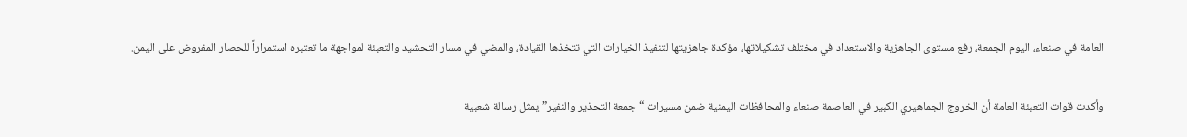العامة في صنعاء، اليوم الجمعة، رفع مستوى الجاهزية والاستعداد في مختلف تشكيلاتها، مؤكدة جاهزيتها لتنفيذ الخيارات التي تتخذها القيادة، والمضي في مسار التحشيد والتعبئة لمواجهة ما تعتبره استمراراً للحصار المفروض على اليمن.

وأكدت قوات التعبئة العامة أن الخروج الجماهيري الكبير في العاصمة صنعاء والمحافظات اليمنية ضمن مسيرات “جمعة التحذير والنفير” يمثل رسالة شعبية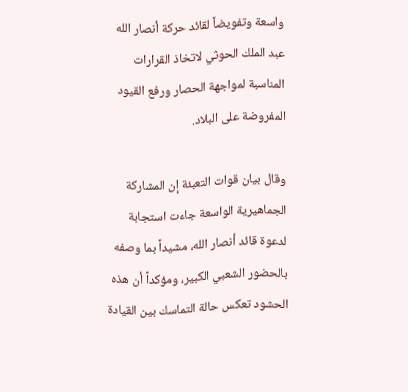واسعة وتفويضاً لقائد حركة أنصار الله عبد الملك الحوثي لاتخاذ القرارات المناسبة لمواجهة الحصار ورفع القيود المفروضة على البلاد.

وقال بيان قوات التعبئة إن المشاركة الجماهيرية الواسعة جاءت استجابة لدعوة قائد أنصار الله، مشيداً بما وصفه بالحضور الشعبي الكبير، ومؤكداً أن هذه الحشود تعكس حالة التماسك بين القيادة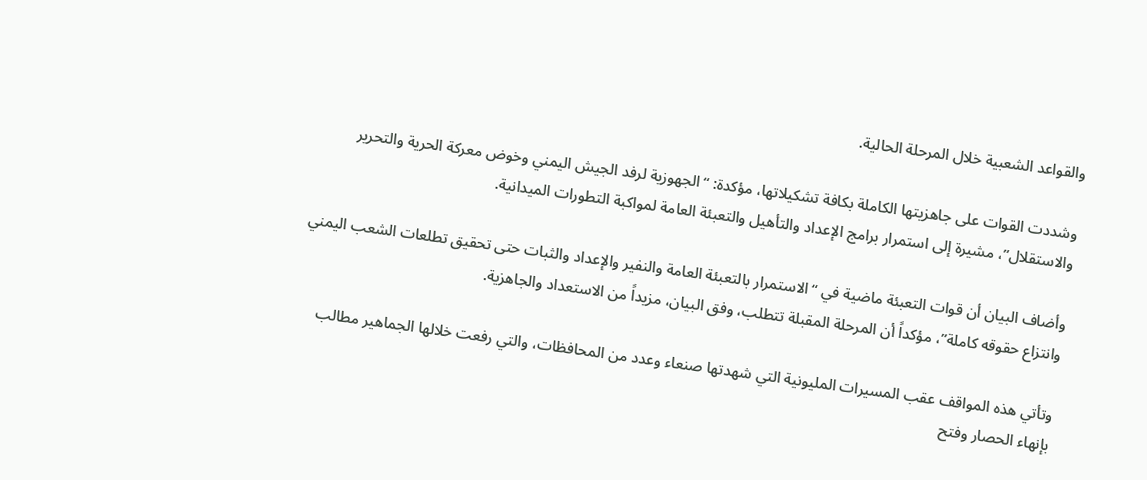والقواعد الشعبية خلال المرحلة الحالية.

وشددت القوات على جاهزيتها الكاملة بكافة تشكيلاتها، مؤكدة: “الجهوزية لرفد الجيش اليمني وخوض معركة الحرية والتحرير والاستقلال”، مشيرة إلى استمرار برامج الإعداد والتأهيل والتعبئة العامة لمواكبة التطورات الميدانية.

وأضاف البيان أن قوات التعبئة ماضية في “الاستمرار بالتعبئة العامة والنفير والإعداد والثبات حتى تحقيق تطلعات الشعب اليمني وانتزاع حقوقه كاملة”، مؤكداً أن المرحلة المقبلة تتطلب، وفق البيان، مزيداً من الاستعداد والجاهزية.

وتأتي هذه المواقف عقب المسيرات المليونية التي شهدتها صنعاء وعدد من المحافظات، والتي رفعت خلالها الجماهير مطالب بإنهاء الحصار وفتح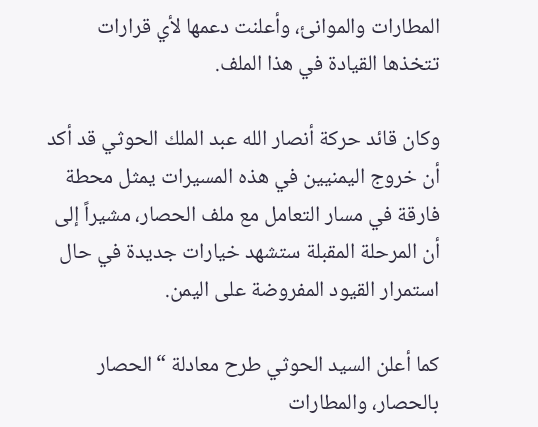المطارات والموانئ، وأعلنت دعمها لأي قرارات تتخذها القيادة في هذا الملف.

وكان قائد حركة أنصار الله عبد الملك الحوثي قد أكد أن خروج اليمنيين في هذه المسيرات يمثل محطة فارقة في مسار التعامل مع ملف الحصار، مشيراً إلى أن المرحلة المقبلة ستشهد خيارات جديدة في حال استمرار القيود المفروضة على اليمن.

كما أعلن السيد الحوثي طرح معادلة “الحصار بالحصار، والمطارات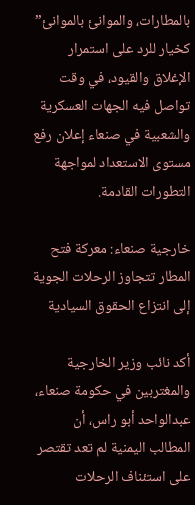بالمطارات، والموانئ بالموانئ” كخيار للرد على استمرار الإغلاق والقيود، في وقت تواصل فيه الجهات العسكرية والشعبية في صنعاء إعلان رفع مستوى الاستعداد لمواجهة التطورات القادمة.

خارجية صنعاء: معركة فتح المطار تتجاوز الرحلات الجوية إلى انتزاع الحقوق السيادية

أكد نائب وزير الخارجية والمغتربين في حكومة صنعاء، عبدالواحد أبو راس، أن المطالب اليمنية لم تعد تقتصر على استئناف الرحلات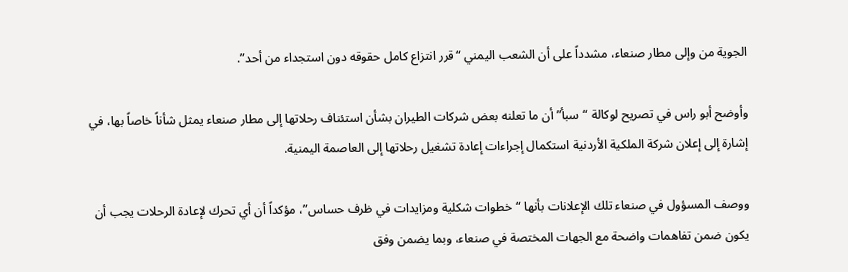الجوية من وإلى مطار صنعاء، مشدداً على أن الشعب اليمني “قرر انتزاع كامل حقوقه دون استجداء من أحد”.

وأوضح أبو راس في تصريح لوكالة “سبأ” أن ما تعلنه بعض شركات الطيران بشأن استئناف رحلاتها إلى مطار صنعاء يمثل شأناً خاصاً بها، في إشارة إلى إعلان شركة الملكية الأردنية استكمال إجراءات إعادة تشغيل رحلاتها إلى العاصمة اليمنية.

ووصف المسؤول في صنعاء تلك الإعلانات بأنها “خطوات شكلية ومزايدات في ظرف حساس”، مؤكداً أن أي تحرك لإعادة الرحلات يجب أن يكون ضمن تفاهمات واضحة مع الجهات المختصة في صنعاء، وبما يضمن وفق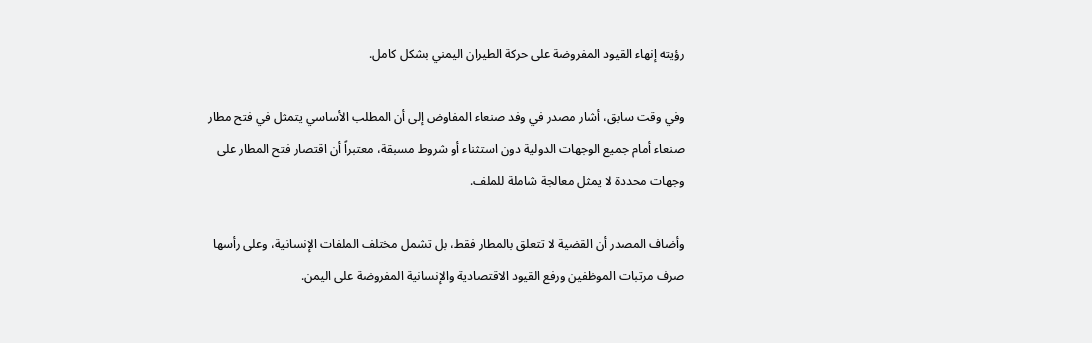رؤيته إنهاء القيود المفروضة على حركة الطيران اليمني بشكل كامل.

وفي وقت سابق، أشار مصدر في وفد صنعاء المفاوض إلى أن المطلب الأساسي يتمثل في فتح مطار صنعاء أمام جميع الوجهات الدولية دون استثناء أو شروط مسبقة، معتبراً أن اقتصار فتح المطار على وجهات محددة لا يمثل معالجة شاملة للملف.

وأضاف المصدر أن القضية لا تتعلق بالمطار فقط، بل تشمل مختلف الملفات الإنسانية، وعلى رأسها صرف مرتبات الموظفين ورفع القيود الاقتصادية والإنسانية المفروضة على اليمن.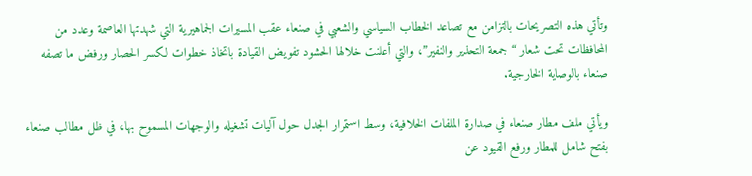وتأتي هذه التصريحات بالتزامن مع تصاعد الخطاب السياسي والشعبي في صنعاء عقب المسيرات الجماهيرية التي شهدتها العاصمة وعدد من المحافظات تحت شعار “جمعة التحذير والنفير”، والتي أعلنت خلالها الحشود تفويض القيادة باتخاذ خطوات لكسر الحصار ورفض ما تصفه صنعاء بالوصاية الخارجية.

ويأتي ملف مطار صنعاء في صدارة الملفات الخلافية، وسط استمرار الجدل حول آليات تشغيله والوجهات المسموح بها، في ظل مطالب صنعاء بفتح شامل للمطار ورفع القيود عن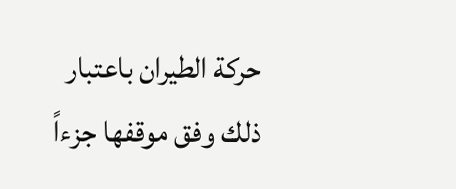حركة الطيران باعتبار ذلك وفق موقفها جزءاً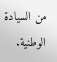من السيادة الوطنية.